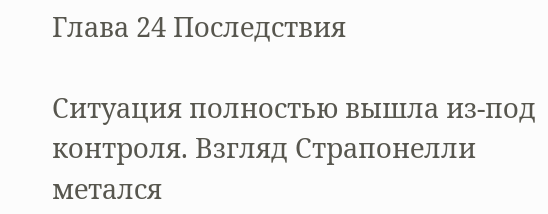Глава 24 Последствия

Ситуация полностью вышла из-под контроля. Взгляд Страпонелли метался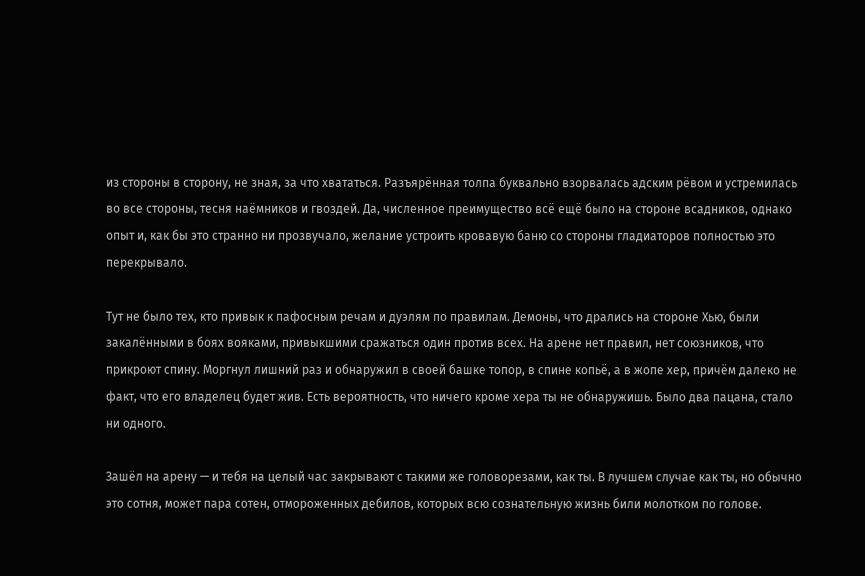из стороны в сторону, не зная, за что хвататься. Разъярённая толпа буквально взорвалась адским рёвом и устремилась во все стороны, тесня наёмников и гвоздей. Да, численное преимущество всё ещё было на стороне всадников, однако опыт и, как бы это странно ни прозвучало, желание устроить кровавую баню со стороны гладиаторов полностью это перекрывало.

Тут не было тех, кто привык к пафосным речам и дуэлям по правилам. Демоны, что дрались на стороне Хью, были закалёнными в боях вояками, привыкшими сражаться один против всех. На арене нет правил, нет союзников, что прикроют спину. Моргнул лишний раз и обнаружил в своей башке топор, в спине копьё, а в жопе хер, причём далеко не факт, что его владелец будет жив. Есть вероятность, что ничего кроме хера ты не обнаружишь. Было два пацана, стало ни одного.

Зашёл на арену — и тебя на целый час закрывают с такими же головорезами, как ты. В лучшем случае как ты, но обычно это сотня, может пара сотен, отмороженных дебилов, которых всю сознательную жизнь били молотком по голове.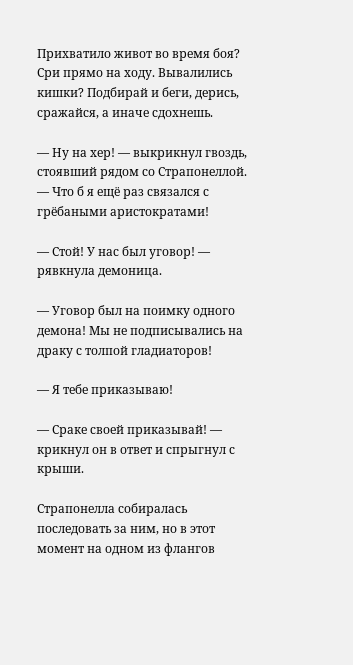Прихватило живот во время боя? Сри прямо на ходу. Вывалились кишки? Подбирай и беги, дерись, сражайся, а иначе сдохнешь.

— Ну на хер! — выкрикнул гвоздь, стоявший рядом со Страпонеллой. — Что б я ещё раз связался с грёбаными аристократами!

— Стой! У нас был уговор! — рявкнула демоница.

— Уговор был на поимку одного демона! Мы не подписывались на драку с толпой гладиаторов!

— Я тебе приказываю!

— Сраке своей приказывай! — крикнул он в ответ и спрыгнул с крыши.

Страпонелла собиралась последовать за ним, но в этот момент на одном из флангов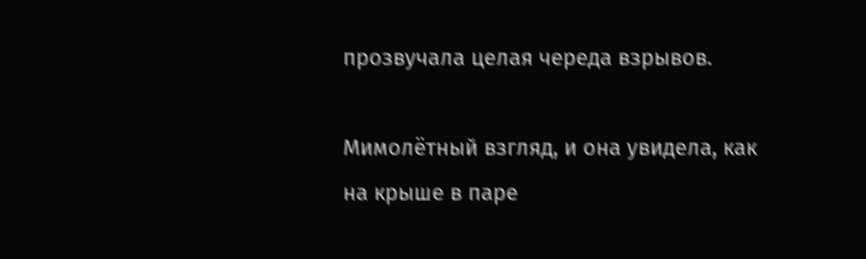прозвучала целая череда взрывов.

Мимолётный взгляд, и она увидела, как на крыше в паре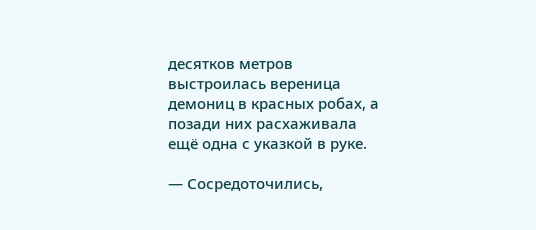десятков метров выстроилась вереница демониц в красных робах, а позади них расхаживала ещё одна с указкой в руке.

— Сосредоточились,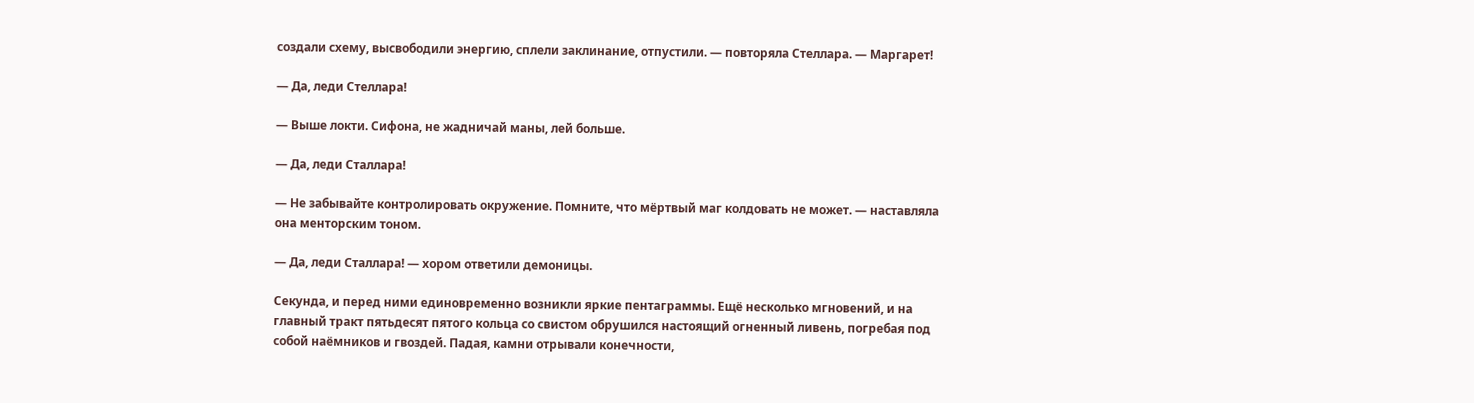создали схему, высвободили энергию, сплели заклинание, отпустили. — повторяла Стеллара. — Маргарет!

— Да, леди Стеллара!

— Выше локти. Сифона, не жадничай маны, лей больше.

— Да, леди Сталлара!

— Не забывайте контролировать окружение. Помните, что мёртвый маг колдовать не может. — наставляла она менторским тоном.

— Да, леди Сталлара! — хором ответили демоницы.

Секунда, и перед ними единовременно возникли яркие пентаграммы. Ещё несколько мгновений, и на главный тракт пятьдесят пятого кольца со свистом обрушился настоящий огненный ливень, погребая под собой наёмников и гвоздей. Падая, камни отрывали конечности,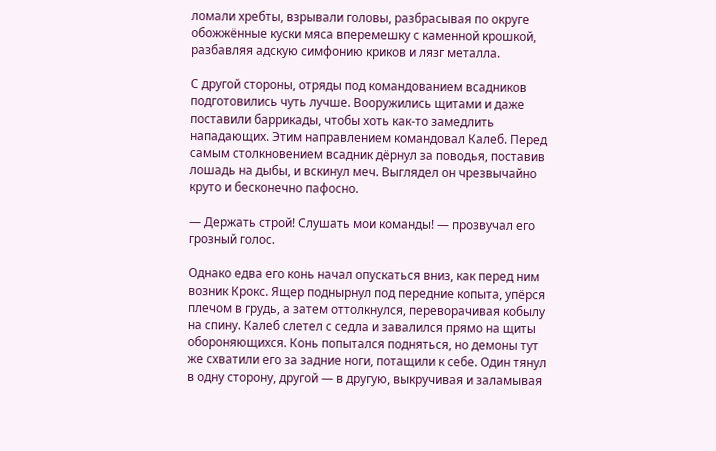ломали хребты, взрывали головы, разбрасывая по округе обожжённые куски мяса вперемешку с каменной крошкой, разбавляя адскую симфонию криков и лязг металла.

С другой стороны, отряды под командованием всадников подготовились чуть лучше. Вооружились щитами и даже поставили баррикады, чтобы хоть как-то замедлить нападающих. Этим направлением командовал Калеб. Перед самым столкновением всадник дёрнул за поводья, поставив лошадь на дыбы, и вскинул меч. Выглядел он чрезвычайно круто и бесконечно пафосно.

— Держать строй! Слушать мои команды! — прозвучал его грозный голос.

Однако едва его конь начал опускаться вниз, как перед ним возник Крокс. Ящер поднырнул под передние копыта, упёрся плечом в грудь, а затем оттолкнулся, переворачивая кобылу на спину. Калеб слетел с седла и завалился прямо на щиты обороняющихся. Конь попытался подняться, но демоны тут же схватили его за задние ноги, потащили к себе. Один тянул в одну сторону, другой — в другую, выкручивая и заламывая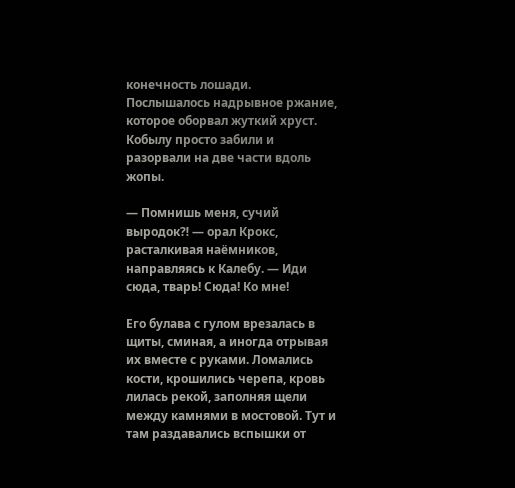конечность лошади. Послышалось надрывное ржание, которое оборвал жуткий хруст. Кобылу просто забили и разорвали на две части вдоль жопы.

— Помнишь меня, сучий выродок⁈ — орал Крокс, расталкивая наёмников, направляясь к Калебу. — Иди сюда, тварь! Сюда! Ко мне!

Его булава с гулом врезалась в щиты, сминая, а иногда отрывая их вместе с руками. Ломались кости, крошились черепа, кровь лилась рекой, заполняя щели между камнями в мостовой. Тут и там раздавались вспышки от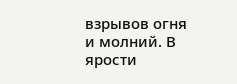взрывов огня и молний. В ярости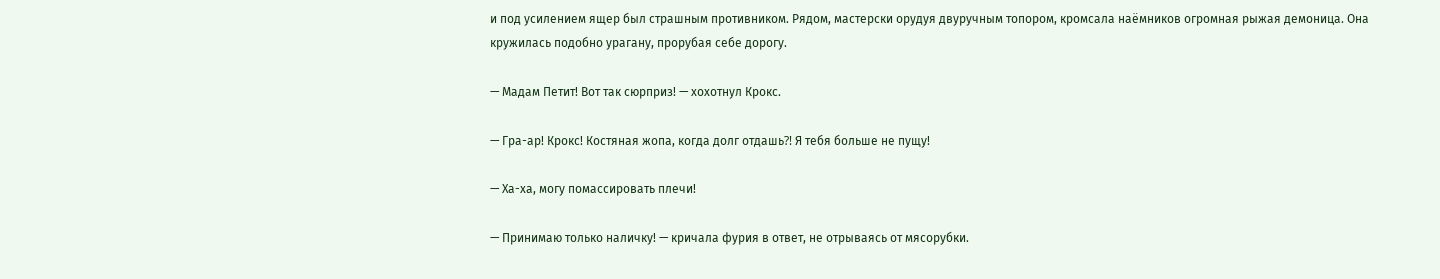и под усилением ящер был страшным противником. Рядом, мастерски орудуя двуручным топором, кромсала наёмников огромная рыжая демоница. Она кружилась подобно урагану, прорубая себе дорогу.

— Мадам Петит! Вот так сюрприз! — хохотнул Крокс.

— Гра-ар! Крокс! Костяная жопа, когда долг отдашь⁈ Я тебя больше не пущу!

— Ха-ха, могу помассировать плечи!

— Принимаю только наличку! — кричала фурия в ответ, не отрываясь от мясорубки.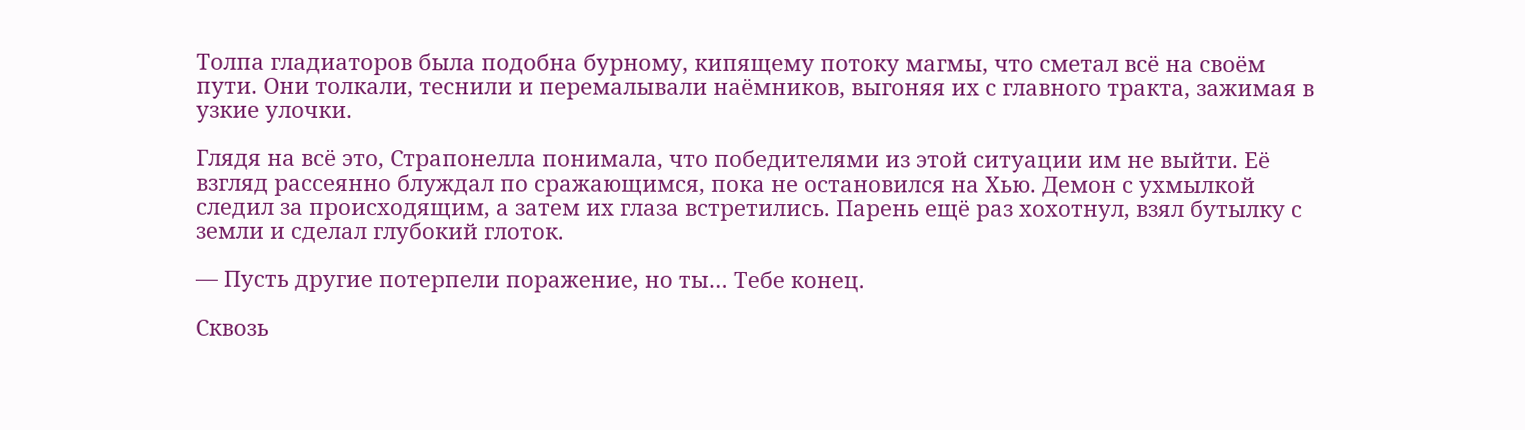Толпа гладиаторов была подобна бурному, кипящему потоку магмы, что сметал всё на своём пути. Они толкали, теснили и перемалывали наёмников, выгоняя их с главного тракта, зажимая в узкие улочки.

Глядя на всё это, Страпонелла понимала, что победителями из этой ситуации им не выйти. Её взгляд рассеянно блуждал по сражающимся, пока не остановился на Хью. Демон с ухмылкой следил за происходящим, а затем их глаза встретились. Парень ещё раз хохотнул, взял бутылку с земли и сделал глубокий глоток.

— Пусть другие потерпели поражение, но ты… Тебе конец.

Сквозь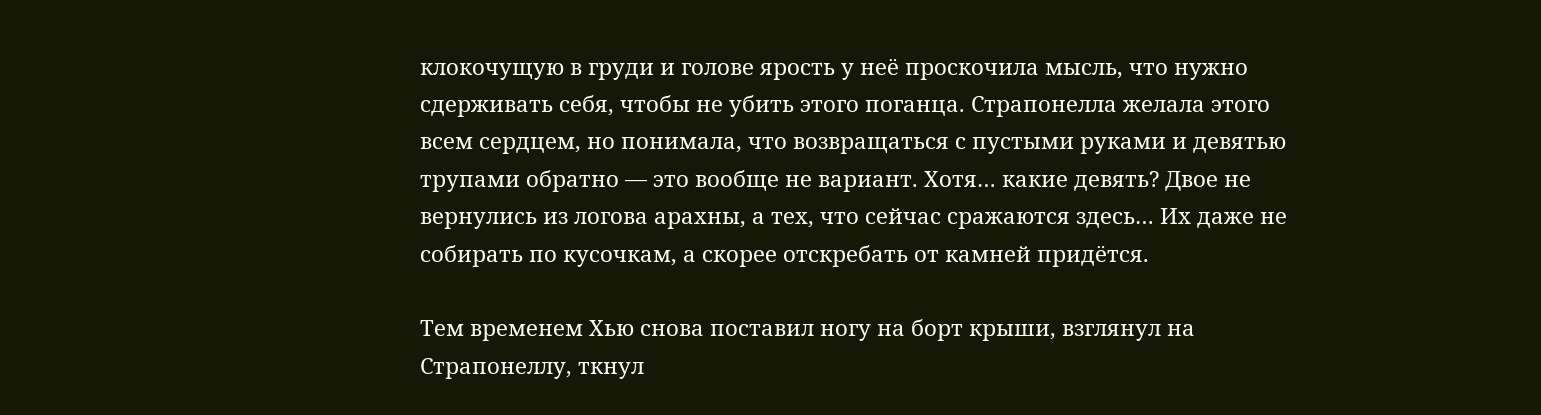клокочущую в груди и голове ярость у неё проскочила мысль, что нужно сдерживать себя, чтобы не убить этого поганца. Страпонелла желала этого всем сердцем, но понимала, что возвращаться с пустыми руками и девятью трупами обратно — это вообще не вариант. Хотя… какие девять? Двое не вернулись из логова арахны, а тех, что сейчас сражаются здесь… Их даже не собирать по кусочкам, а скорее отскребать от камней придётся.

Тем временем Хью снова поставил ногу на борт крыши, взглянул на Страпонеллу, ткнул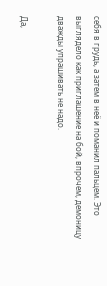себя в грудь, а затем в неё и поманил пальцем. Это выглядело как приглашение на бой, впрочем, демоницу дважды упрашивать не надо.

Да,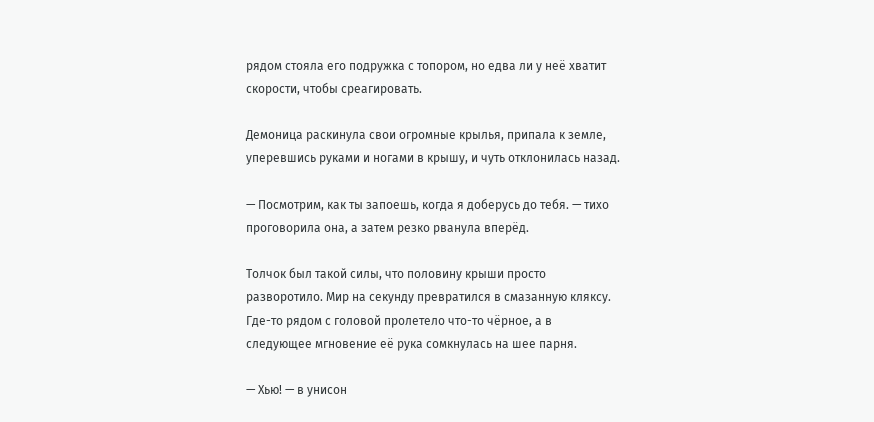рядом стояла его подружка с топором, но едва ли у неё хватит скорости, чтобы среагировать.

Демоница раскинула свои огромные крылья, припала к земле, уперевшись руками и ногами в крышу, и чуть отклонилась назад.

— Посмотрим, как ты запоешь, когда я доберусь до тебя. — тихо проговорила она, а затем резко рванула вперёд.

Толчок был такой силы, что половину крыши просто разворотило. Мир на секунду превратился в смазанную кляксу. Где-то рядом с головой пролетело что-то чёрное, а в следующее мгновение её рука сомкнулась на шее парня.

— Хью! — в унисон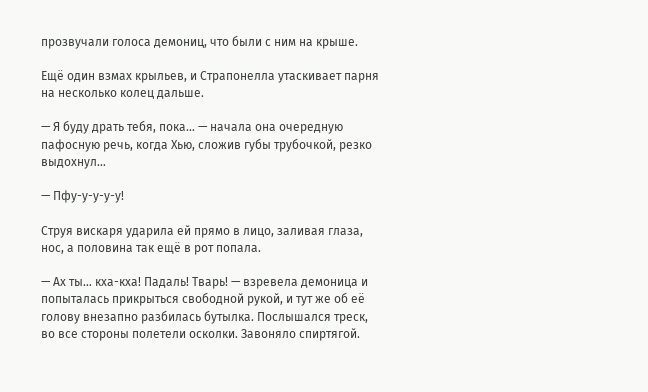прозвучали голоса демониц, что были с ним на крыше.

Ещё один взмах крыльев, и Страпонелла утаскивает парня на несколько колец дальше.

— Я буду драть тебя, пока… — начала она очередную пафосную речь, когда Хью, сложив губы трубочкой, резко выдохнул…

— Пфу-у-у-у-у!

Струя вискаря ударила ей прямо в лицо, заливая глаза, нос, а половина так ещё в рот попала.

— Ах ты… кха-кха! Падаль! Тварь! — взревела демоница и попыталась прикрыться свободной рукой, и тут же об её голову внезапно разбилась бутылка. Послышался треск, во все стороны полетели осколки. Завоняло спиртягой.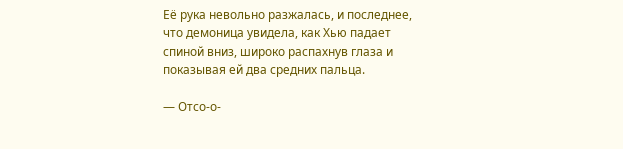Её рука невольно разжалась, и последнее, что демоница увидела, как Хью падает спиной вниз, широко распахнув глаза и показывая ей два средних пальца.

— Отсо-о-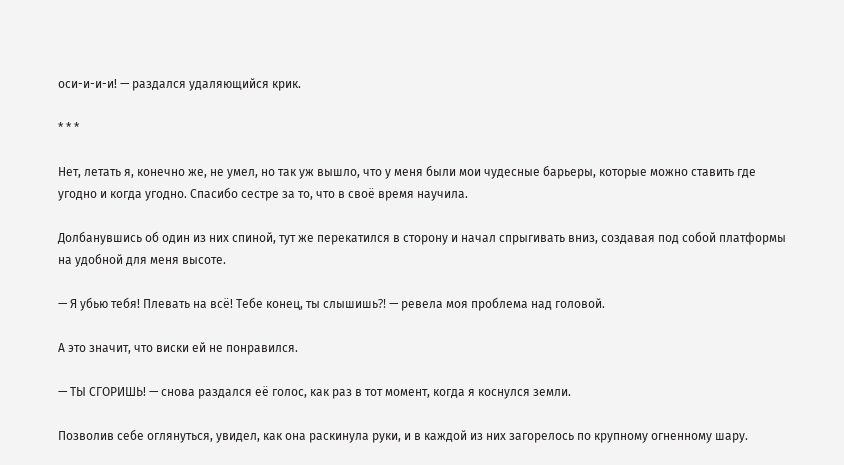оси-и-и-и! — раздался удаляющийся крик.

* * *

Нет, летать я, конечно же, не умел, но так уж вышло, что у меня были мои чудесные барьеры, которые можно ставить где угодно и когда угодно. Спасибо сестре за то, что в своё время научила.

Долбанувшись об один из них спиной, тут же перекатился в сторону и начал спрыгивать вниз, создавая под собой платформы на удобной для меня высоте.

— Я убью тебя! Плевать на всё! Тебе конец, ты слышишь⁈ — ревела моя проблема над головой.

А это значит, что виски ей не понравился.

— ТЫ СГОРИШЬ! — снова раздался её голос, как раз в тот момент, когда я коснулся земли.

Позволив себе оглянуться, увидел, как она раскинула руки, и в каждой из них загорелось по крупному огненному шару.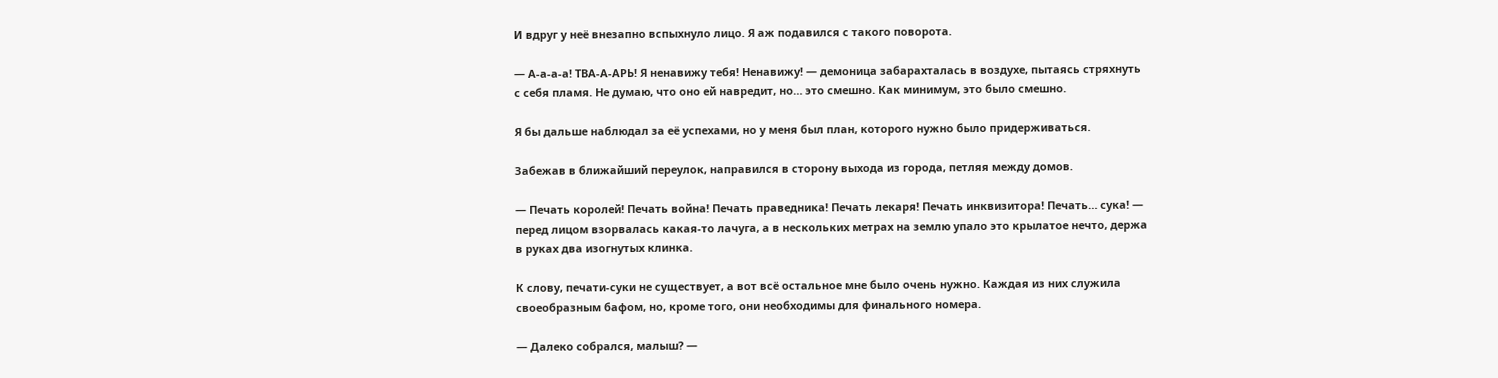И вдруг у неё внезапно вспыхнуло лицо. Я аж подавился с такого поворота.

— А-а-а-а! ТВА-А-АРЬ! Я ненавижу тебя! Ненавижу! — демоница забарахталась в воздухе, пытаясь стряхнуть с себя пламя. Не думаю, что оно ей навредит, но… это смешно. Как минимум, это было смешно.

Я бы дальше наблюдал за её успехами, но у меня был план, которого нужно было придерживаться.

Забежав в ближайший переулок, направился в сторону выхода из города, петляя между домов.

— Печать королей! Печать война! Печать праведника! Печать лекаря! Печать инквизитора! Печать… сука! — перед лицом взорвалась какая-то лачуга, а в нескольких метрах на землю упало это крылатое нечто, держа в руках два изогнутых клинка.

К слову, печати-суки не существует, а вот всё остальное мне было очень нужно. Каждая из них служила своеобразным бафом, но, кроме того, они необходимы для финального номера.

— Далеко собрался, малыш? —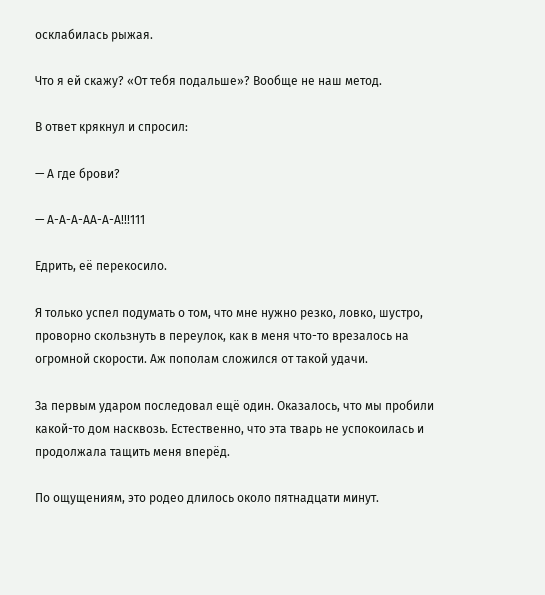осклабилась рыжая.

Что я ей скажу? «От тебя подальше»? Вообще не наш метод.

В ответ крякнул и спросил:

— А где брови?

— А-А-А-АА-А-А!!!111

Едрить, её перекосило.

Я только успел подумать о том, что мне нужно резко, ловко, шустро, проворно скользнуть в переулок, как в меня что-то врезалось на огромной скорости. Аж пополам сложился от такой удачи.

За первым ударом последовал ещё один. Оказалось, что мы пробили какой-то дом насквозь. Естественно, что эта тварь не успокоилась и продолжала тащить меня вперёд.

По ощущениям, это родео длилось около пятнадцати минут.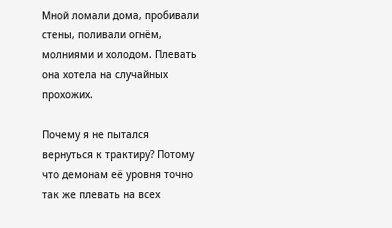Мной ломали дома, пробивали стены, поливали огнём, молниями и холодом. Плевать она хотела на случайных прохожих.

Почему я не пытался вернуться к трактиру? Потому что демонам её уровня точно так же плевать на всех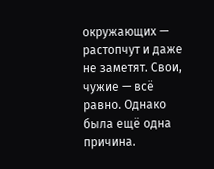окружающих — растопчут и даже не заметят. Свои, чужие — всё равно. Однако была ещё одна причина.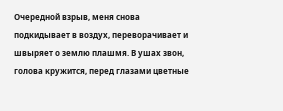Очередной взрыв, меня снова подкидывает в воздух, переворачивает и швыряет о землю плашмя. В ушах звон, голова кружится, перед глазами цветные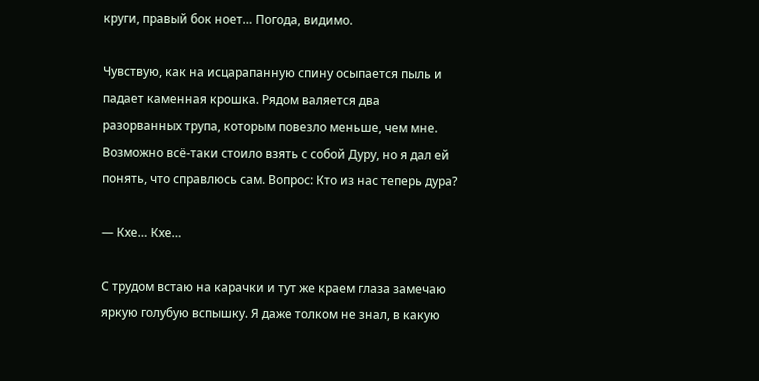круги, правый бок ноет… Погода, видимо.

Чувствую, как на исцарапанную спину осыпается пыль и падает каменная крошка. Рядом валяется два разорванных трупа, которым повезло меньше, чем мне. Возможно всё-таки стоило взять с собой Дуру, но я дал ей понять, что справлюсь сам. Вопрос: Кто из нас теперь дура?

— Кхе… Кхе…

С трудом встаю на карачки и тут же краем глаза замечаю яркую голубую вспышку. Я даже толком не знал, в какую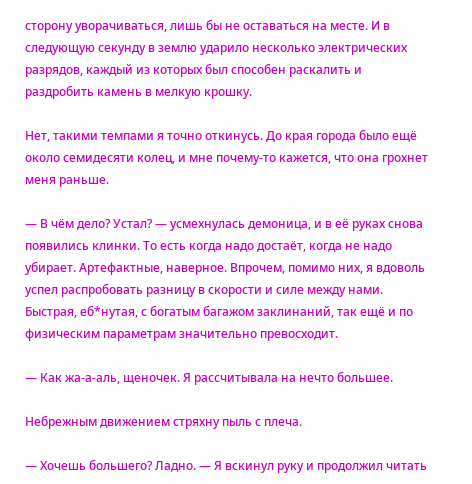сторону уворачиваться, лишь бы не оставаться на месте. И в следующую секунду в землю ударило несколько электрических разрядов, каждый из которых был способен раскалить и раздробить камень в мелкую крошку.

Нет, такими темпами я точно откинусь. До края города было ещё около семидесяти колец, и мне почему-то кажется, что она грохнет меня раньше.

— В чём дело? Устал? — усмехнулась демоница, и в её руках снова появились клинки. То есть когда надо достаёт, когда не надо убирает. Артефактные, наверное. Впрочем, помимо них, я вдоволь успел распробовать разницу в скорости и силе между нами. Быстрая, еб*нутая, с богатым багажом заклинаний, так ещё и по физическим параметрам значительно превосходит.

— Как жа-а-аль, щеночек. Я рассчитывала на нечто большее.

Небрежным движением стряхну пыль с плеча.

— Хочешь большего? Ладно. — Я вскинул руку и продолжил читать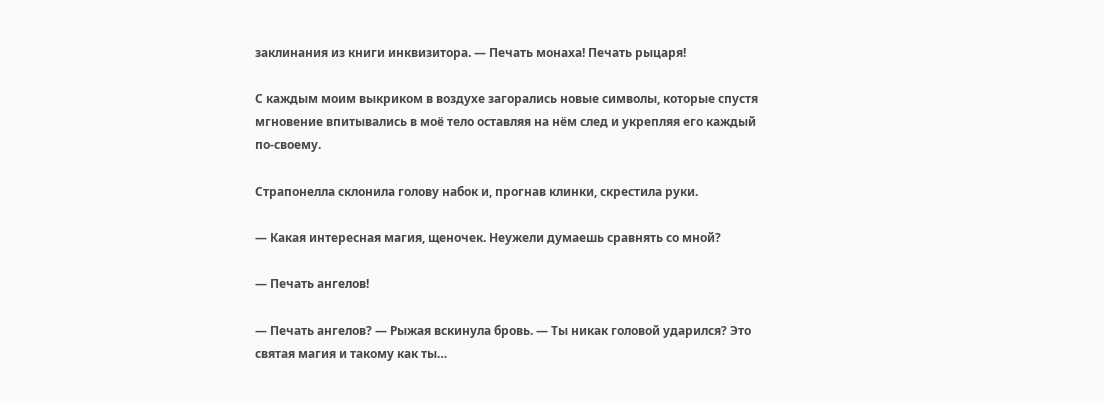заклинания из книги инквизитора. — Печать монаха! Печать рыцаря!

С каждым моим выкриком в воздухе загорались новые символы, которые спустя мгновение впитывались в моё тело оставляя на нём след и укрепляя его каждый по-своему.

Страпонелла склонила голову набок и, прогнав клинки, скрестила руки.

— Какая интересная магия, щеночек. Неужели думаешь сравнять со мной?

— Печать ангелов!

— Печать ангелов? — Рыжая вскинула бровь. — Ты никак головой ударился? Это святая магия и такому как ты…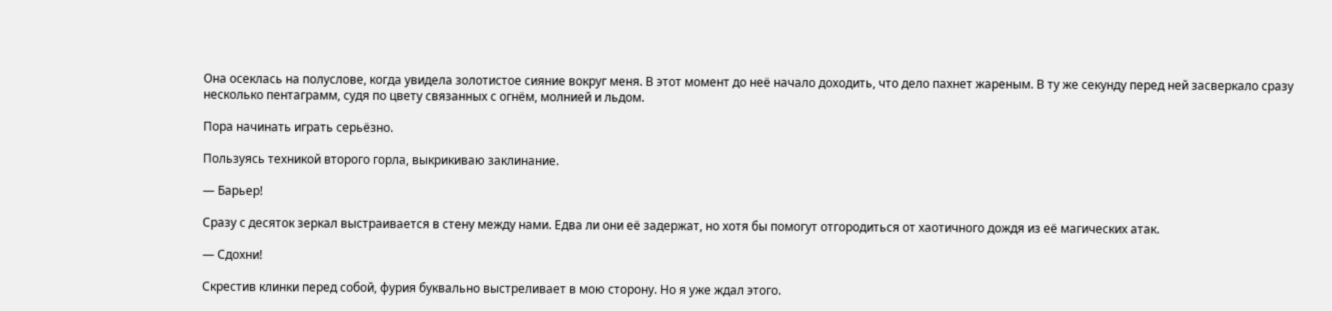Она осеклась на полуслове, когда увидела золотистое сияние вокруг меня. В этот момент до неё начало доходить, что дело пахнет жареным. В ту же секунду перед ней засверкало сразу несколько пентаграмм, судя по цвету связанных с огнём, молнией и льдом.

Пора начинать играть серьёзно.

Пользуясь техникой второго горла, выкрикиваю заклинание.

— Барьер!

Сразу с десяток зеркал выстраивается в стену между нами. Едва ли они её задержат, но хотя бы помогут отгородиться от хаотичного дождя из её магических атак.

— Сдохни!

Скрестив клинки перед собой, фурия буквально выстреливает в мою сторону. Но я уже ждал этого.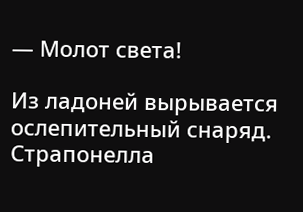— Молот света!

Из ладоней вырывается ослепительный снаряд. Страпонелла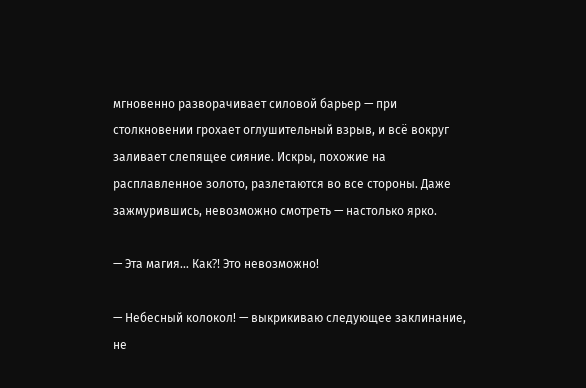мгновенно разворачивает силовой барьер — при столкновении грохает оглушительный взрыв, и всё вокруг заливает слепящее сияние. Искры, похожие на расплавленное золото, разлетаются во все стороны. Даже зажмурившись, невозможно смотреть — настолько ярко.

— Эта магия… Как⁈ Это невозможно!

— Небесный колокол! — выкрикиваю следующее заклинание, не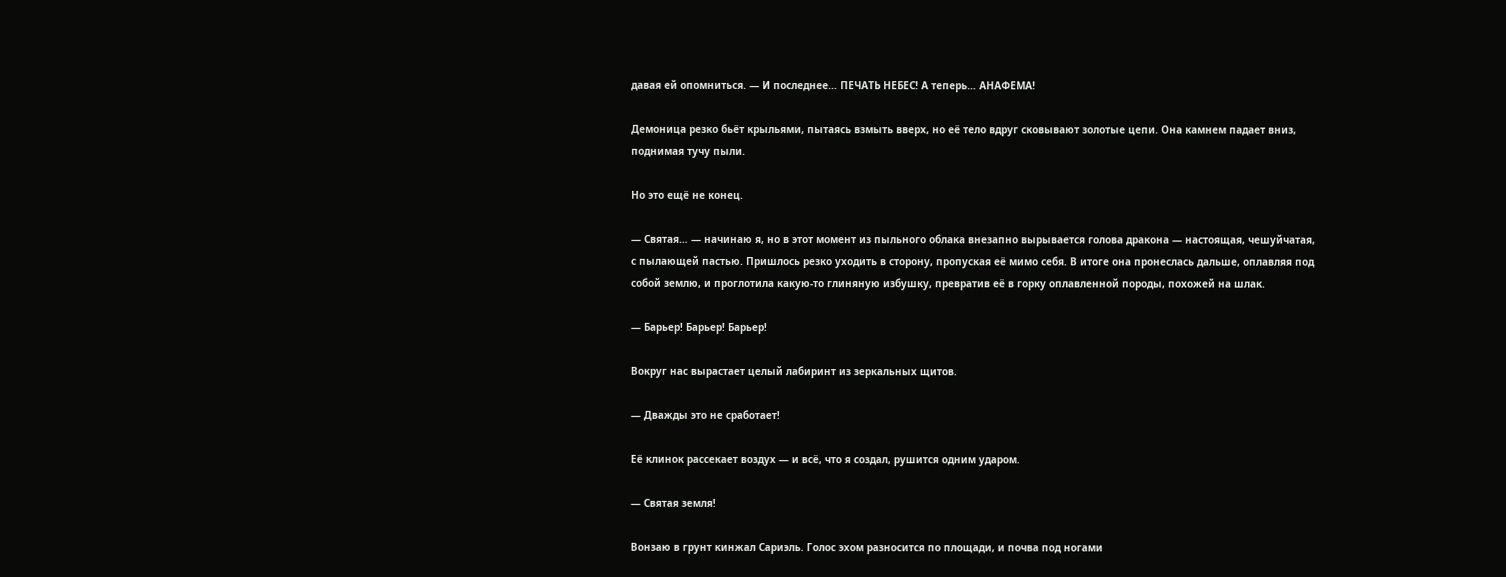давая ей опомниться. — И последнее… ПЕЧАТЬ НЕБЕС! А теперь… АНАФЕМА!

Демоница резко бьёт крыльями, пытаясь взмыть вверх, но её тело вдруг сковывают золотые цепи. Она камнем падает вниз, поднимая тучу пыли.

Но это ещё не конец.

— Святая… — начинаю я, но в этот момент из пыльного облака внезапно вырывается голова дракона — настоящая, чешуйчатая, с пылающей пастью. Пришлось резко уходить в сторону, пропуская её мимо себя. В итоге она пронеслась дальше, оплавляя под собой землю, и проглотила какую-то глиняную избушку, превратив её в горку оплавленной породы, похожей на шлак.

— Барьер! Барьер! Барьер!

Вокруг нас вырастает целый лабиринт из зеркальных щитов.

— Дважды это не сработает!

Её клинок рассекает воздух — и всё, что я создал, рушится одним ударом.

— Святая земля!

Вонзаю в грунт кинжал Сариэль. Голос эхом разносится по площади, и почва под ногами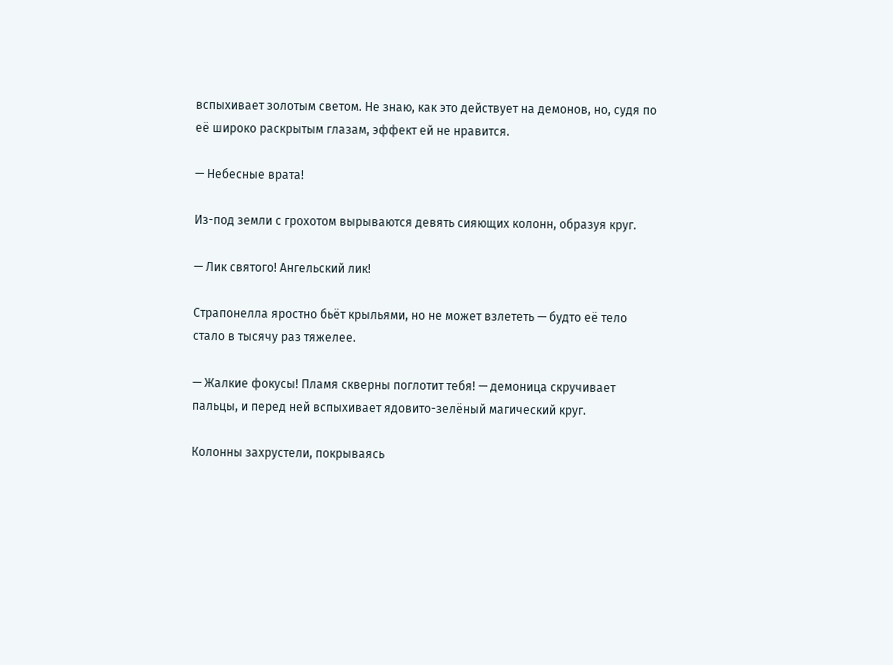вспыхивает золотым светом. Не знаю, как это действует на демонов, но, судя по её широко раскрытым глазам, эффект ей не нравится.

— Небесные врата!

Из-под земли с грохотом вырываются девять сияющих колонн, образуя круг.

— Лик святого! Ангельский лик!

Страпонелла яростно бьёт крыльями, но не может взлететь — будто её тело стало в тысячу раз тяжелее.

— Жалкие фокусы! Пламя скверны поглотит тебя! — демоница скручивает пальцы, и перед ней вспыхивает ядовито-зелёный магический круг.

Колонны захрустели, покрываясь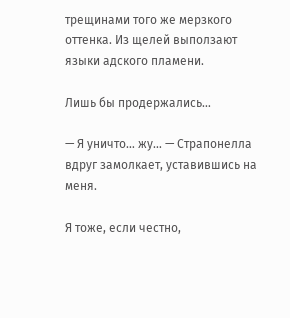трещинами того же мерзкого оттенка. Из щелей выползают языки адского пламени.

Лишь бы продержались…

— Я уничто… жу… — Страпонелла вдруг замолкает, уставившись на меня.

Я тоже, если честно,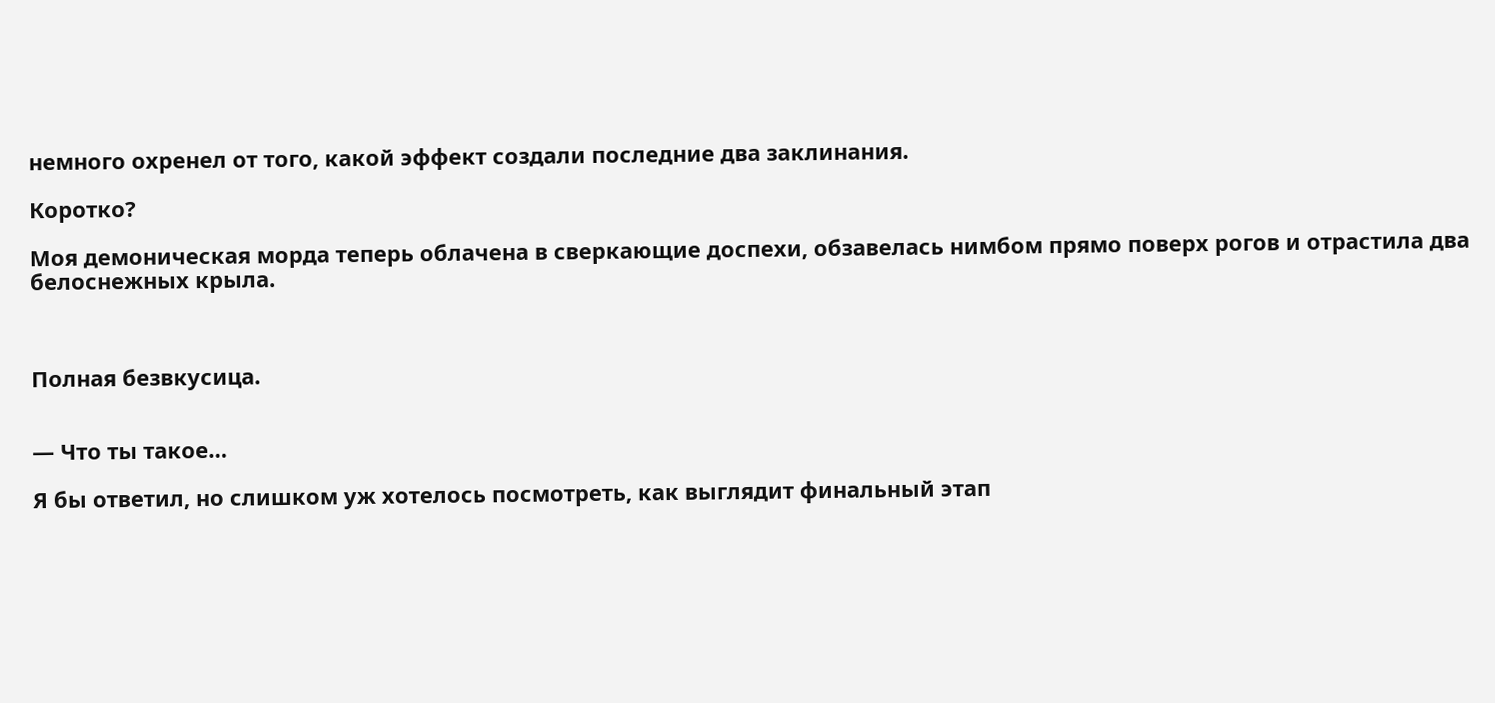немного охренел от того, какой эффект создали последние два заклинания.

Коротко?

Моя демоническая морда теперь облачена в сверкающие доспехи, обзавелась нимбом прямо поверх рогов и отрастила два белоснежных крыла.



Полная безвкусица.


— Что ты такое…

Я бы ответил, но слишком уж хотелось посмотреть, как выглядит финальный этап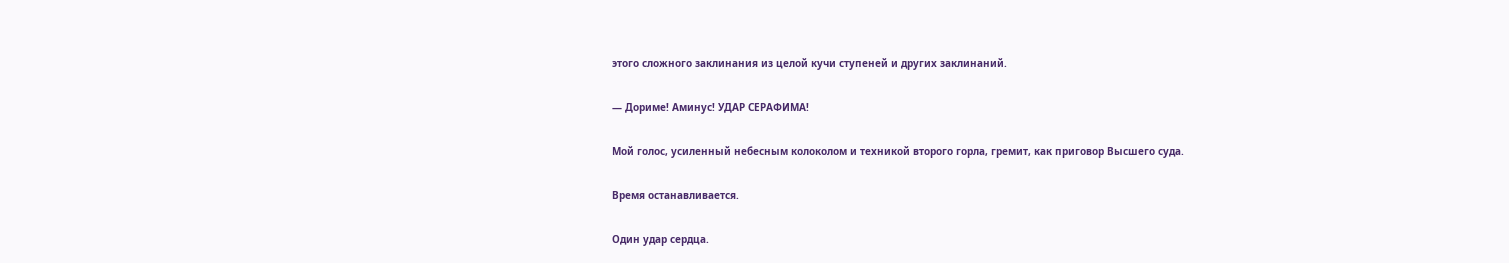этого сложного заклинания из целой кучи ступеней и других заклинаний.

— Дориме! Аминус! УДАР СЕРАФИМА!

Мой голос, усиленный небесным колоколом и техникой второго горла, гремит, как приговор Высшего суда.

Время останавливается.

Один удар сердца.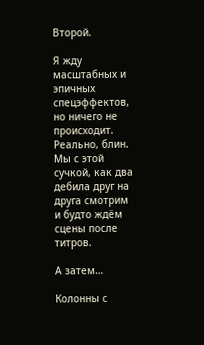Второй.

Я жду масштабных и эпичных спецэффектов, но ничего не происходит. Реально, блин. Мы с этой сучкой, как два дебила друг на друга смотрим и будто ждём сцены после титров.

А затем…

Колонны с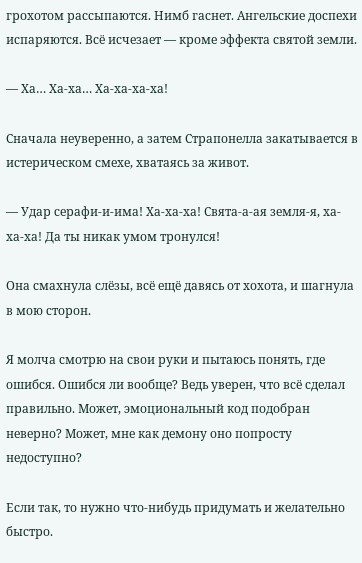грохотом рассыпаются. Нимб гаснет. Ангельские доспехи испаряются. Всё исчезает — кроме эффекта святой земли.

— Ха… Ха-ха… Ха-ха-ха-ха!

Сначала неуверенно, а затем Страпонелла закатывается в истерическом смехе, хватаясь за живот.

— Удар серафи-и-има! Ха-ха-ха! Свята-а-ая земля-я, ха-ха-ха! Да ты никак умом тронулся!

Она смахнула слёзы, всё ещё давясь от хохота, и шагнула в мою сторон.

Я молча смотрю на свои руки и пытаюсь понять, где ошибся. Ошибся ли вообще? Ведь уверен, что всё сделал правильно. Может, эмоциональный код подобран неверно? Может, мне как демону оно попросту недоступно?

Если так, то нужно что-нибудь придумать и желательно быстро.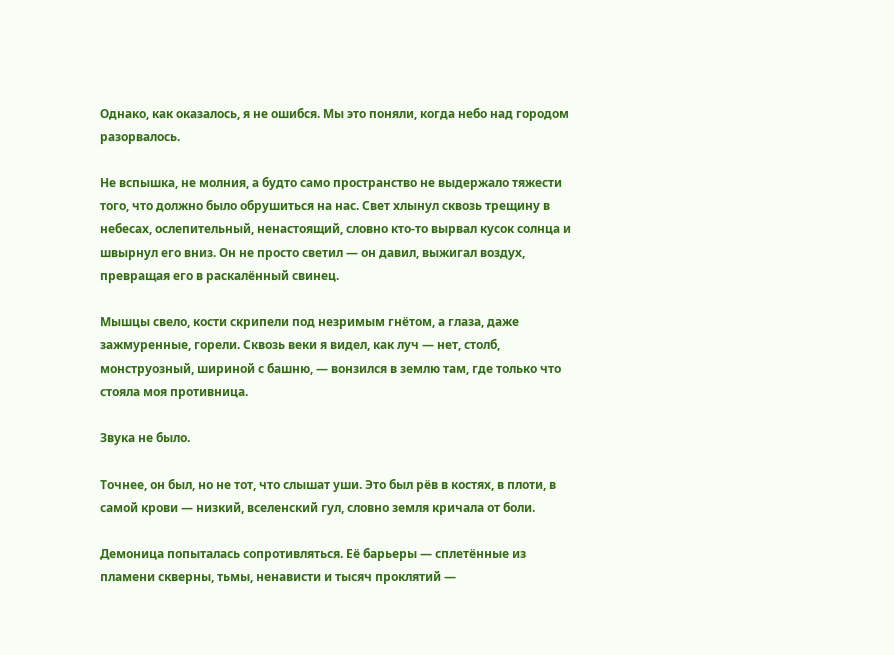Однако, как оказалось, я не ошибся. Мы это поняли, когда небо над городом разорвалось.

Не вспышка, не молния, а будто само пространство не выдержало тяжести того, что должно было обрушиться на нас. Свет хлынул сквозь трещину в небесах, ослепительный, ненастоящий, словно кто-то вырвал кусок солнца и швырнул его вниз. Он не просто светил — он давил, выжигал воздух, превращая его в раскалённый свинец.

Мышцы свело, кости скрипели под незримым гнётом, а глаза, даже зажмуренные, горели. Сквозь веки я видел, как луч — нет, столб, монструозный, шириной с башню, — вонзился в землю там, где только что стояла моя противница.

Звука не было.

Точнее, он был, но не тот, что слышат уши. Это был рёв в костях, в плоти, в самой крови — низкий, вселенский гул, словно земля кричала от боли.

Демоница попыталась сопротивляться. Её барьеры — сплетённые из пламени скверны, тьмы, ненависти и тысяч проклятий —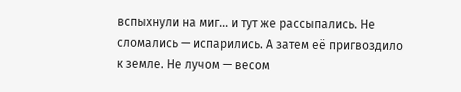вспыхнули на миг… и тут же рассыпались. Не сломались — испарились. А затем её пригвоздило к земле. Не лучом — весом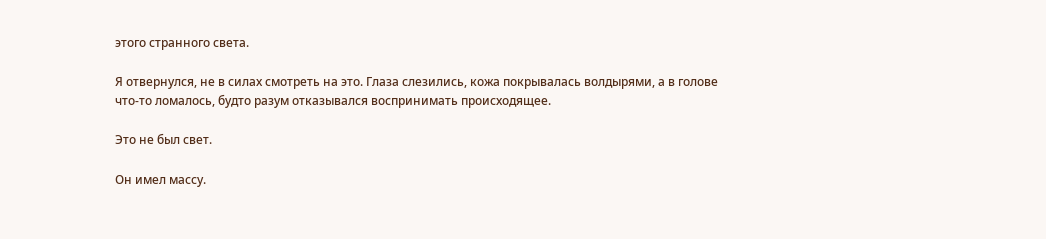этого странного света.

Я отвернулся, не в силах смотреть на это. Глаза слезились, кожа покрывалась волдырями, а в голове что-то ломалось, будто разум отказывался воспринимать происходящее.

Это не был свет.

Он имел массу.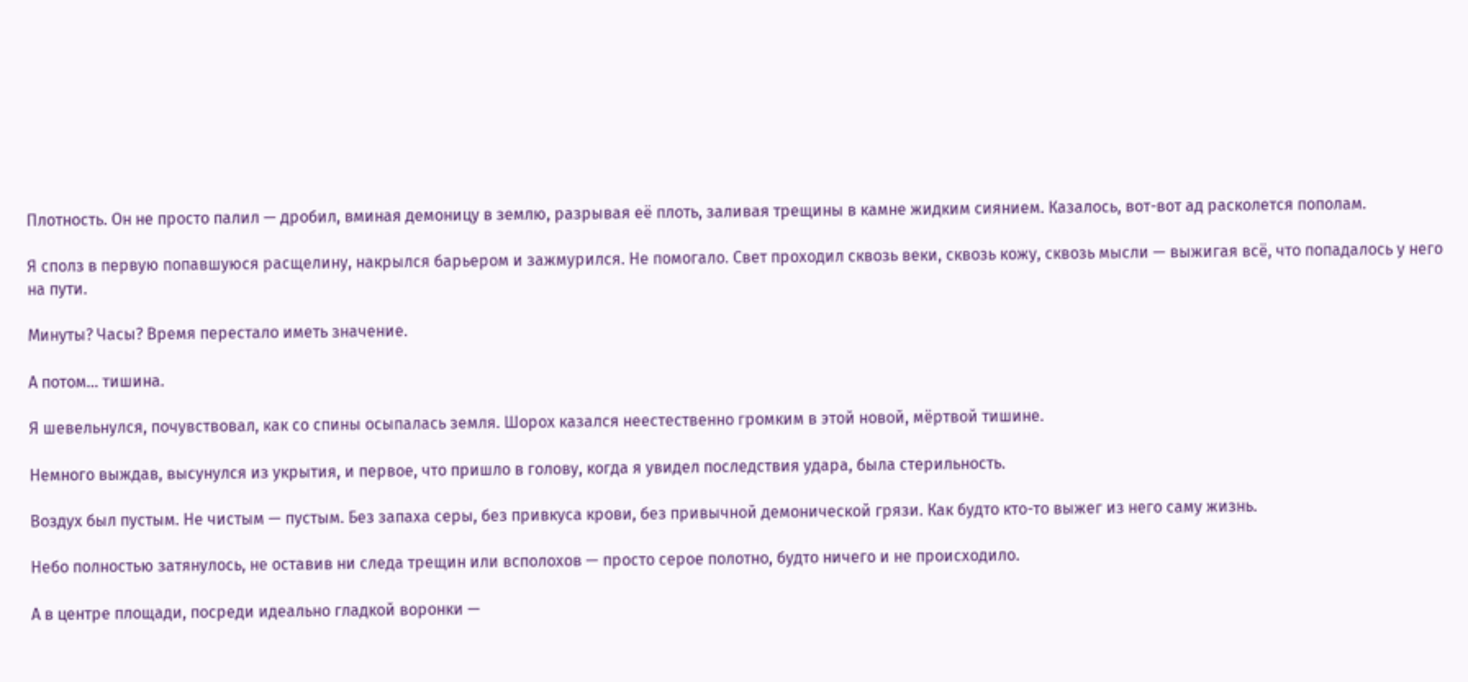Плотность. Он не просто палил — дробил, вминая демоницу в землю, разрывая её плоть, заливая трещины в камне жидким сиянием. Казалось, вот-вот ад расколется пополам.

Я сполз в первую попавшуюся расщелину, накрылся барьером и зажмурился. Не помогало. Свет проходил сквозь веки, сквозь кожу, сквозь мысли — выжигая всё, что попадалось у него на пути.

Минуты? Часы? Время перестало иметь значение.

А потом… тишина.

Я шевельнулся, почувствовал, как со спины осыпалась земля. Шорох казался неестественно громким в этой новой, мёртвой тишине.

Немного выждав, высунулся из укрытия, и первое, что пришло в голову, когда я увидел последствия удара, была стерильность.

Воздух был пустым. Не чистым — пустым. Без запаха серы, без привкуса крови, без привычной демонической грязи. Как будто кто-то выжег из него саму жизнь.

Небо полностью затянулось, не оставив ни следа трещин или всполохов — просто серое полотно, будто ничего и не происходило.

А в центре площади, посреди идеально гладкой воронки —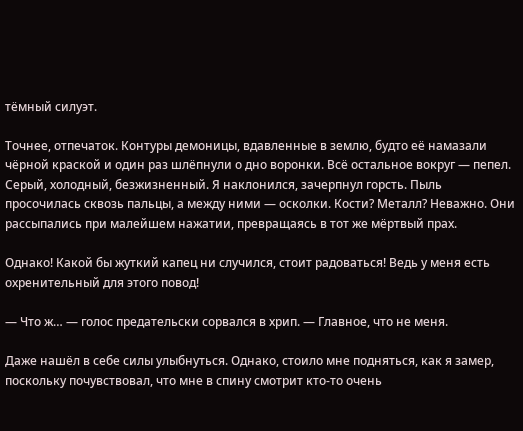тёмный силуэт.

Точнее, отпечаток. Контуры демоницы, вдавленные в землю, будто её намазали чёрной краской и один раз шлёпнули о дно воронки. Всё остальное вокруг — пепел. Серый, холодный, безжизненный. Я наклонился, зачерпнул горсть. Пыль просочилась сквозь пальцы, а между ними — осколки. Кости? Металл? Неважно. Они рассыпались при малейшем нажатии, превращаясь в тот же мёртвый прах.

Однако! Какой бы жуткий капец ни случился, стоит радоваться! Ведь у меня есть охренительный для этого повод!

— Что ж… — голос предательски сорвался в хрип. — Главное, что не меня.

Даже нашёл в себе силы улыбнуться. Однако, стоило мне подняться, как я замер, поскольку почувствовал, что мне в спину смотрит кто-то очень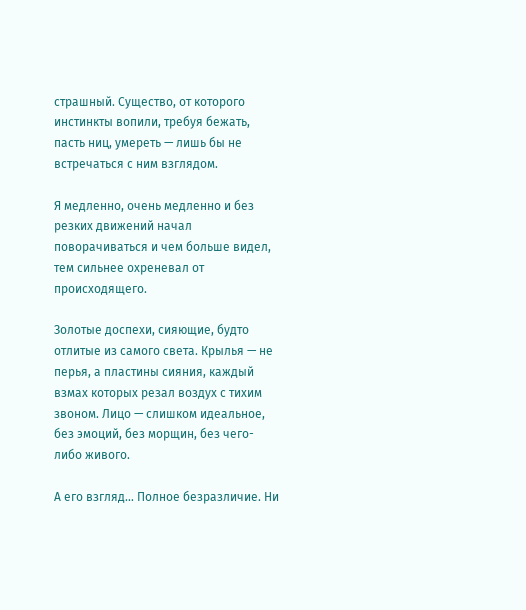страшный. Существо, от которого инстинкты вопили, требуя бежать, пасть ниц, умереть — лишь бы не встречаться с ним взглядом.

Я медленно, очень медленно и без резких движений начал поворачиваться и чем больше видел, тем сильнее охреневал от происходящего.

Золотые доспехи, сияющие, будто отлитые из самого света. Крылья — не перья, а пластины сияния, каждый взмах которых резал воздух с тихим звоном. Лицо — слишком идеальное, без эмоций, без морщин, без чего-либо живого.

А его взгляд… Полное безразличие. Ни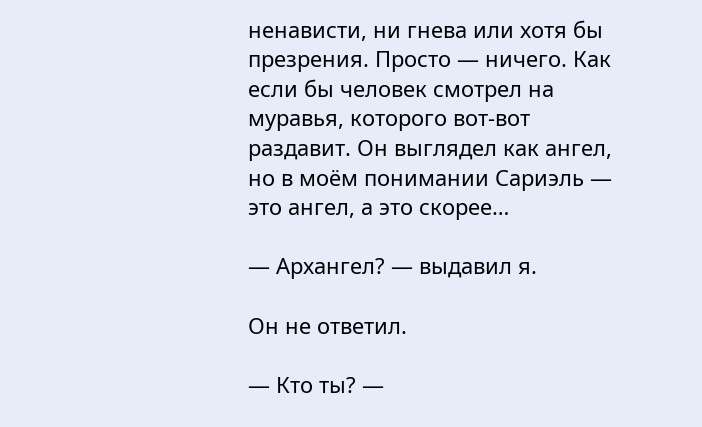ненависти, ни гнева или хотя бы презрения. Просто — ничего. Как если бы человек смотрел на муравья, которого вот-вот раздавит. Он выглядел как ангел, но в моём понимании Сариэль — это ангел, а это скорее…

— Архангел? — выдавил я.

Он не ответил.

— Кто ты? —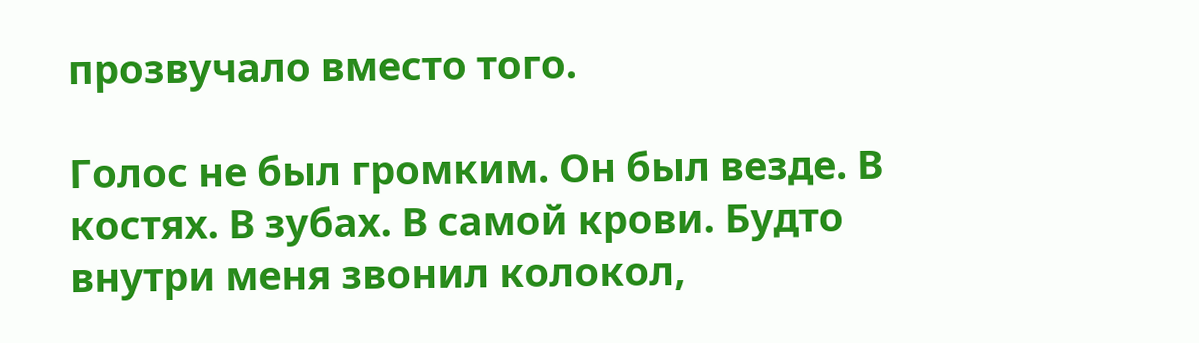прозвучало вместо того.

Голос не был громким. Он был везде. В костях. В зубах. В самой крови. Будто внутри меня звонил колокол,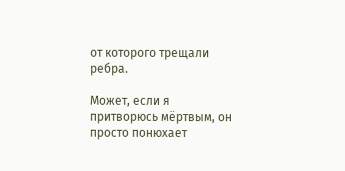от которого трещали ребра.

Может, если я притворюсь мёртвым, он просто понюхает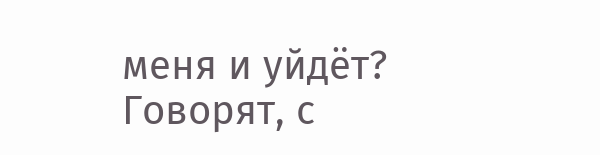меня и уйдёт? Говорят, с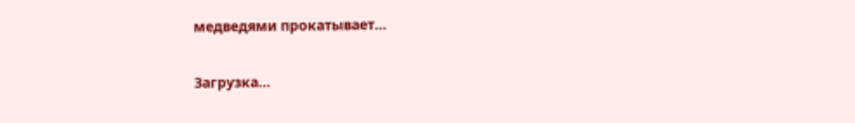медведями прокатывает…

Загрузка...